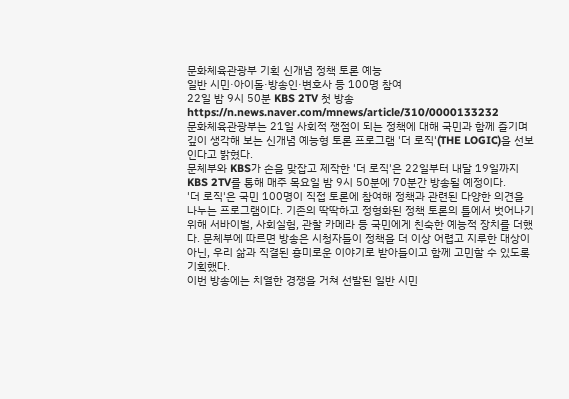문화체육관광부 기획 신개념 정책 토론 예능
일반 시민·아이돌·방송인·변호사 등 100명 참여
22일 밤 9시 50분 KBS 2TV 첫 방송https://n.news.naver.com/mnews/article/310/0000133232
문화체육관광부는 21일 사회적 쟁점이 되는 정책에 대해 국민과 함께 즐기며 깊이 생각해 보는 신개념 예능형 토론 프로그램 '더 로직'(THE LOGIC)을 선보인다고 밝혔다.
문체부와 KBS가 손을 맞잡고 제작한 '더 로직'은 22일부터 내달 19일까지 KBS 2TV를 통해 매주 목요일 밤 9시 50분에 70분간 방송될 예정이다.
'더 로직'은 국민 100명이 직접 토론에 참여해 정책과 관련된 다양한 의견을 나누는 프로그램이다. 기존의 딱딱하고 정형화된 정책 토론의 틀에서 벗어나기 위해 서바이벌, 사회실험, 관찰 카메라 등 국민에게 친숙한 예능적 장치를 더했다. 문체부에 따르면 방송은 시청자들이 정책을 더 이상 어렵고 지루한 대상이 아닌, 우리 삶과 직결된 흥미로운 이야기로 받아들이고 함께 고민할 수 있도록 기획했다.
이번 방송에는 치열한 경쟁을 거쳐 선발된 일반 시민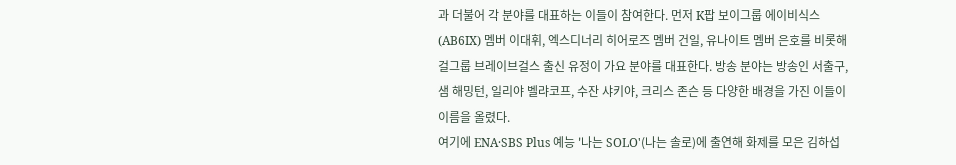과 더불어 각 분야를 대표하는 이들이 참여한다. 먼저 K팝 보이그룹 에이비식스(AB6IX) 멤버 이대휘, 엑스디너리 히어로즈 멤버 건일, 유나이트 멤버 은호를 비롯해 걸그룹 브레이브걸스 출신 유정이 가요 분야를 대표한다. 방송 분야는 방송인 서출구, 샘 해밍턴, 일리야 벨랴코프, 수잔 샤키야, 크리스 존슨 등 다양한 배경을 가진 이들이 이름을 올렸다.
여기에 ENA·SBS Plus 예능 '나는 SOLO'(나는 솔로)에 출연해 화제를 모은 김하섭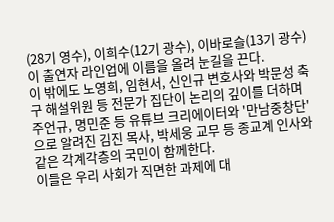(28기 영수), 이희수(12기 광수), 이바로슬(13기 광수)이 출연자 라인업에 이름을 올려 눈길을 끈다.
이 밖에도 노영희, 임현서, 신인규 변호사와 박문성 축구 해설위원 등 전문가 집단이 논리의 깊이를 더하며 주언규, 명민준 등 유튜브 크리에이터와 '만남중창단'으로 알려진 김진 목사, 박세웅 교무 등 종교계 인사와 같은 각계각층의 국민이 함께한다.
이들은 우리 사회가 직면한 과제에 대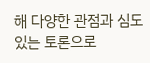해 다양한 관점과 심도 있는 토론으로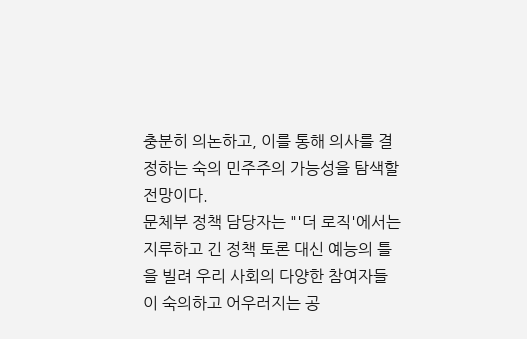충분히 의논하고, 이를 통해 의사를 결정하는 숙의 민주주의 가능성을 탐색할 전망이다.
문체부 정책 담당자는 "'더 로직'에서는 지루하고 긴 정책 토론 대신 예능의 틀을 빌려 우리 사회의 다양한 참여자들이 숙의하고 어우러지는 공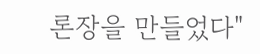론장을 만들었다"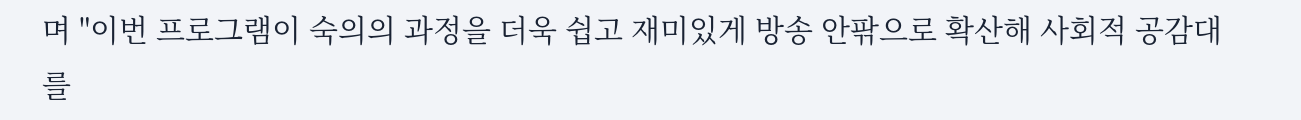며 "이번 프로그램이 숙의의 과정을 더욱 쉽고 재미있게 방송 안팎으로 확산해 사회적 공감대를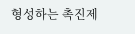형성하는 촉진제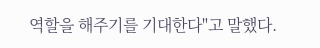역할을 해주기를 기대한다"고 말했다.